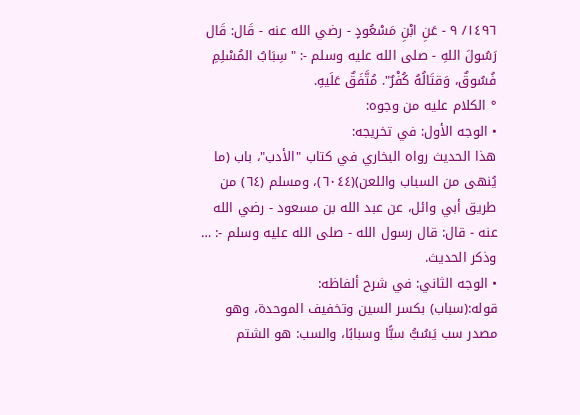١٤٩٦/ ٩ - عَنِ ابْنِ مَسْعُودٍ - رضي الله عنه - قَال: قَال رَسُولَ اللهِ - صلى الله عليه وسلم -: "سِبَابُ المُسْلِمِ فُسُوقٌ، وَقتَالُهُ كُفْرٌ". مُتَّفَقٌ عَلَيهِ.
° الكلام عليه من وجوه:
• الوجه الأول: في تخريجه:
هذا الحديث رواه البخاري في كتاب "الأدب"، باب (ما يُنهى من السباب واللعن)(٦٠٤٤)، ومسلم (٦٤) من طريق أبي وائل، عن عبد الله بن مسعود - رضي الله عنه - قال: قال رسول الله - صلى الله عليه وسلم -: … وذكر الحديث.
• الوجه الثاني: في شرح ألفاظه:
قوله:(سباب) بكسر السين وتخفيف الموحدة، وهو مصدر سب يَسُبُّ سبًّا وسبابًا، والسب: هو الشتم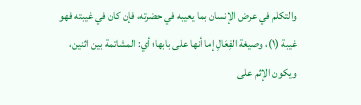والتكلم في عرض الإنسان بما يعيبه في حضرته، فإن كان في غيبته فهو غيبة (١)، وصيغة الفِعَالِ إما أنها على بابها؛ أي: المشاتمة بين اثنين، ويكون الإثم على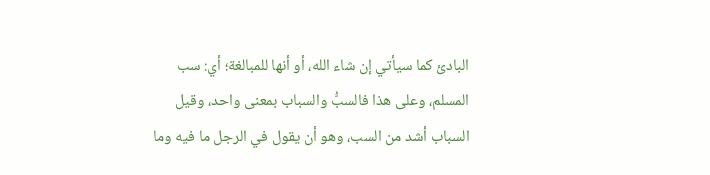البادئ كما سيأتي إن شاء الله، أو أنها للمبالغة؛ أي: سب المسلم، وعلى هذا فالسبُّ والسباب بمعنى واحد، وقيل السباب أشد من السب، وهو أن يقول في الرجل ما فيه وما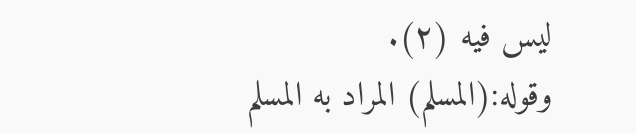ليس فيه (٢).
وقوله:(المسلم) المراد به المسلم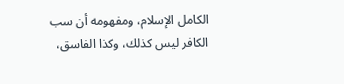الكامل الإسلام، ومفهومه أن سب الكافر ليس كذلك، وكذا الفاسق،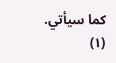كما سيأتي.
(١)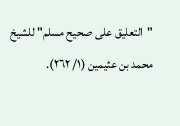"التعليق على صحيح مسلم" للشيخ محمد بن عثيمين (١/ ٢٦٢).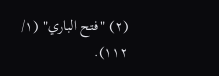(٢) "فتح الباري" (١/ ١١٢).